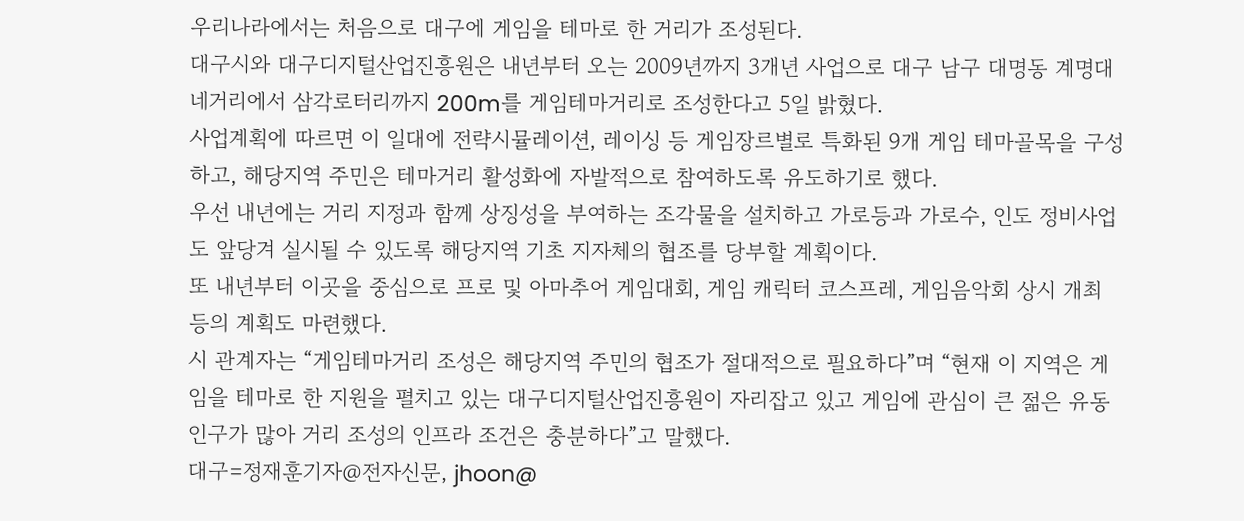우리나라에서는 처음으로 대구에 게임을 테마로 한 거리가 조성된다.
대구시와 대구디지털산업진흥원은 내년부터 오는 2009년까지 3개년 사업으로 대구 남구 대명동 계명대 네거리에서 삼각로터리까지 200m를 게임테마거리로 조성한다고 5일 밝혔다.
사업계획에 따르면 이 일대에 전략시뮬레이션, 레이싱 등 게임장르별로 특화된 9개 게임 테마골목을 구성하고, 해당지역 주민은 테마거리 활성화에 자발적으로 참여하도록 유도하기로 했다.
우선 내년에는 거리 지정과 함께 상징성을 부여하는 조각물을 설치하고 가로등과 가로수, 인도 정비사업도 앞당겨 실시될 수 있도록 해당지역 기초 지자체의 협조를 당부할 계획이다.
또 내년부터 이곳을 중심으로 프로 및 아마추어 게임대회, 게임 캐릭터 코스프레, 게임음악회 상시 개최 등의 계획도 마련했다.
시 관계자는 “게임테마거리 조성은 해당지역 주민의 협조가 절대적으로 필요하다”며 “현재 이 지역은 게임을 테마로 한 지원을 펼치고 있는 대구디지털산업진흥원이 자리잡고 있고 게임에 관심이 큰 젊은 유동인구가 많아 거리 조성의 인프라 조건은 충분하다”고 말했다.
대구=정재훈기자@전자신문, jhoon@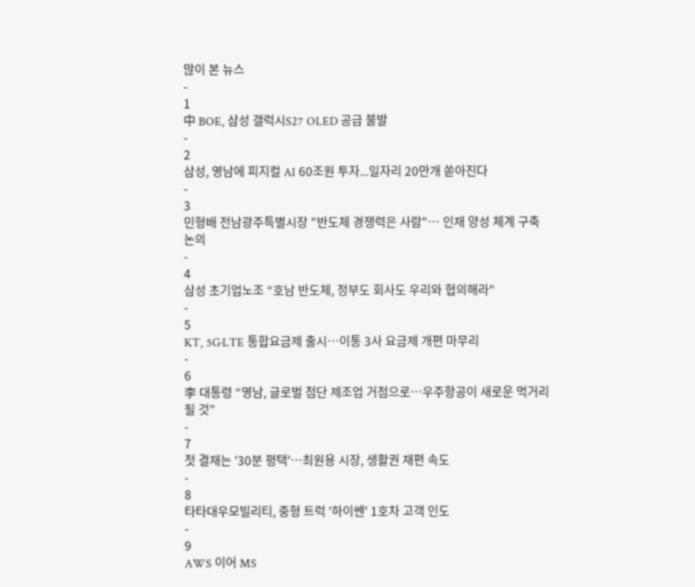많이 본 뉴스
-
1
中 BOE, 삼성 갤럭시S27 OLED 공급 불발
-
2
삼성, 영남에 피지컬 AI 60조원 투자...일자리 20만개 쏟아진다
-
3
민형배 전남광주특별시장 "반도체 경쟁력은 사람"… 인재 양성 체계 구축 논의
-
4
삼성 초기업노조 “호남 반도체, 정부도 회사도 우리와 협의해라"
-
5
KT, 5G·LTE 통합요금제 출시…이통 3사 요금제 개편 마무리
-
6
李 대통령 “영남, 글로벌 첨단 제조업 거점으로…우주항공이 새로운 먹거리 될 것”
-
7
첫 결재는 '30분 평택'…최원용 시장, 생활권 재편 속도
-
8
타타대우모빌리티, 중형 트럭 '하이쎈' 1호차 고객 인도
-
9
AWS 이어 MS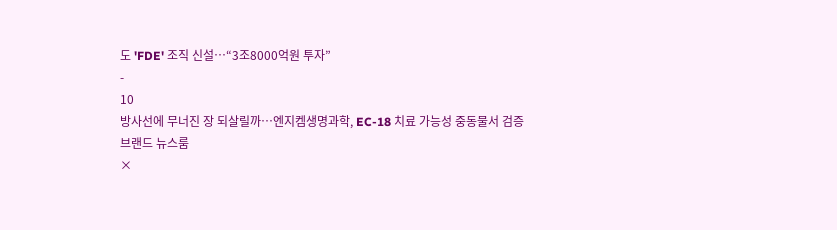도 'FDE' 조직 신설…“3조8000억원 투자”
-
10
방사선에 무너진 장 되살릴까…엔지켐생명과학, EC-18 치료 가능성 중동물서 검증
브랜드 뉴스룸
×